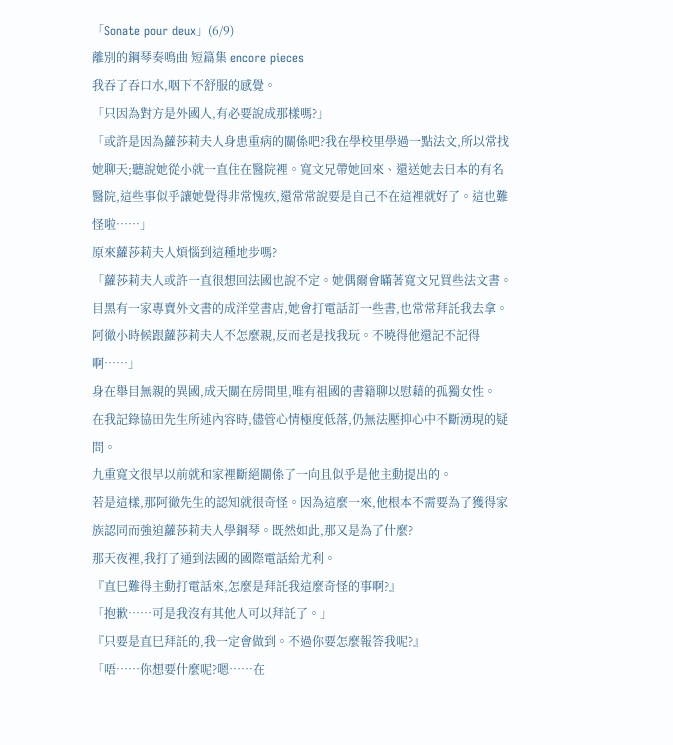「Sonate pour deux」(6/9)
離別的鋼琴奏鳴曲 短篇集 encore pieces
我吞了吞口水,咽下不舒服的感覺。
「只因為對方是外國人,有必要說成那樣嗎?」
「或許是因為蘿莎莉夫人身患重病的關係吧?我在學校里學過一點法文,所以常找她聊天;聽說她從小就一直住在醫院裡。寬文兄帶她回來、還送她去日本的有名醫院,這些事似乎讓她覺得非常愧疚,還常常說要是自己不在這裡就好了。這也難怪啦……」
原來蘿莎莉夫人煩惱到這種地步嗎?
「蘿莎莉夫人或許一直很想回法國也說不定。她偶爾會瞞著寬文兄買些法文書。目黑有一家專賣外文書的成洋堂書店,她會打電話訂一些書,也常常拜託我去拿。阿徹小時候跟蘿莎莉夫人不怎麼親,反而老是找我玩。不曉得他還記不記得啊……」
身在舉目無親的異國,成天關在房間里,唯有祖國的書籍聊以慰藉的孤獨女性。
在我記錄協田先生所述內容時,儘管心情極度低落,仍無法壓抑心中不斷湧現的疑問。
九重寬文很早以前就和家裡斷絕關係了一向且似乎是他主動提出的。
若是這樣,那阿徹先生的認知就很奇怪。因為這麼一來,他根本不需要為了獲得家族認同而強迫蘿莎莉夫人學鋼琴。既然如此,那又是為了什麼?
那天夜裡,我打了通到法國的國際電話給尤利。
『直巳難得主動打電話來,怎麼是拜託我這麼奇怪的事啊?』
「抱歉……可是我沒有其他人可以拜託了。」
『只要是直巳拜託的,我一定會做到。不過你要怎麼報答我呢?』
「唔……你想要什麼呢?嗯……在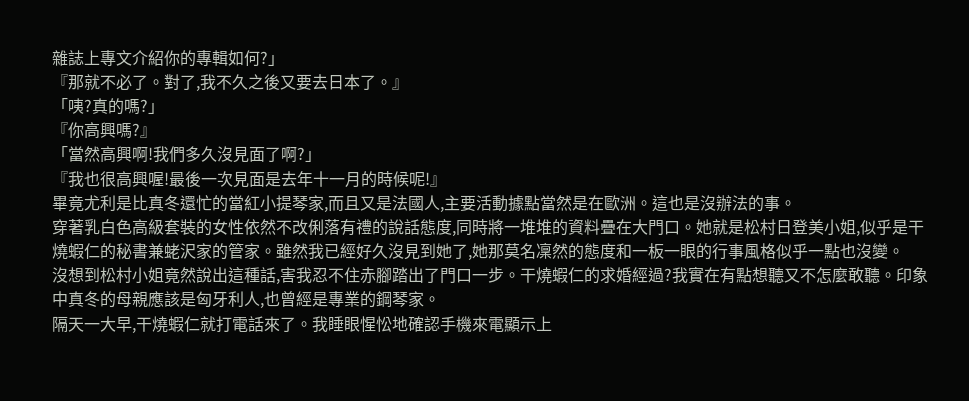雜誌上專文介紹你的專輯如何?」
『那就不必了。對了,我不久之後又要去日本了。』
「咦?真的嗎?」
『你高興嗎?』
「當然高興啊!我們多久沒見面了啊?」
『我也很高興喔!最後一次見面是去年十一月的時候呢!』
畢竟尤利是比真冬還忙的當紅小提琴家,而且又是法國人,主要活動據點當然是在歐洲。這也是沒辦法的事。
穿著乳白色高級套裝的女性依然不改俐落有禮的說話態度,同時將一堆堆的資料疊在大門口。她就是松村日登美小姐,似乎是干燒蝦仁的秘書兼蛯沢家的管家。雖然我已經好久沒見到她了,她那莫名凜然的態度和一板一眼的行事風格似乎一點也沒變。
沒想到松村小姐竟然說出這種話,害我忍不住赤腳踏出了門口一步。干燒蝦仁的求婚經過?我實在有點想聽又不怎麼敢聽。印象中真冬的母親應該是匈牙利人,也曾經是專業的鋼琴家。
隔天一大早,干燒蝦仁就打電話來了。我睡眼惺忪地確認手機來電顯示上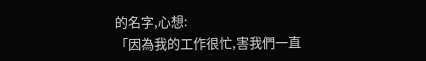的名字,心想:
「因為我的工作很忙,害我們一直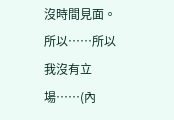沒時間見面。所以……所以我沒有立場……(內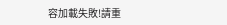容加載失敗!請重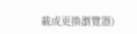載或更換瀏覽器)